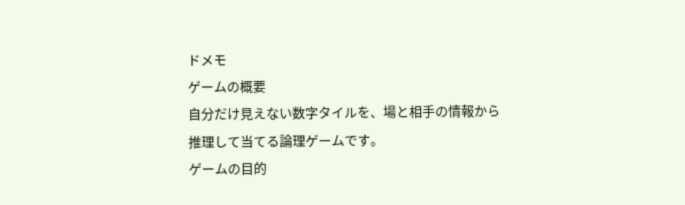ドメモ
ゲームの概要
自分だけ見えない数字タイルを、場と相手の情報から推理して当てる論理ゲームです。
ゲームの目的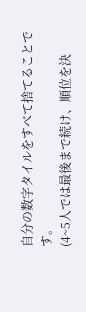自分の数字タイルをすべて捨てることです。
(4~5人では最後まで続け、順位を決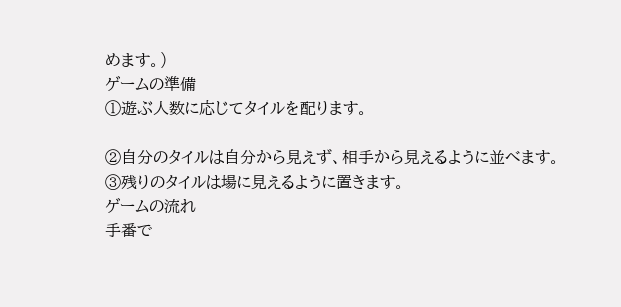めます。)
ゲームの準備
①遊ぶ人数に応じてタイルを配ります。

②自分のタイルは自分から見えず、相手から見えるように並べます。
③残りのタイルは場に見えるように置きます。
ゲームの流れ
手番で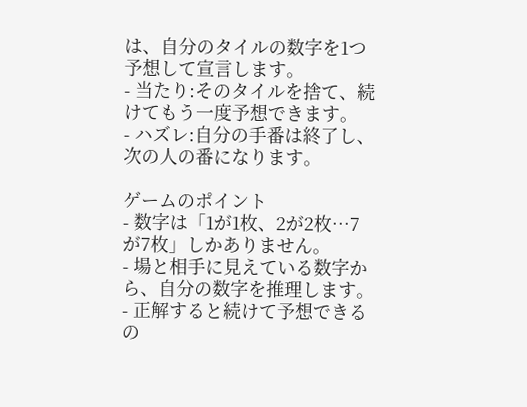は、自分のタイルの数字を1つ予想して宣言します。
- 当たり:そのタイルを捨て、続けてもう一度予想できます。
- ハズレ:自分の手番は終了し、次の人の番になります。

ゲームのポイント
- 数字は「1が1枚、2が2枚…7が7枚」しかありません。
- 場と相手に見えている数字から、自分の数字を推理します。
- 正解すると続けて予想できるの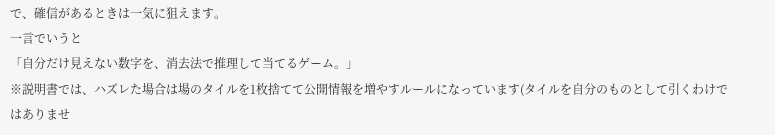で、確信があるときは一気に狙えます。
一言でいうと
「自分だけ見えない数字を、消去法で推理して当てるゲーム。」
※説明書では、ハズレた場合は場のタイルを1枚捨てて公開情報を増やすルールになっています(タイルを自分のものとして引くわけではありませ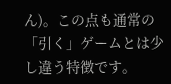ん)。この点も通常の「引く」ゲームとは少し違う特徴です。